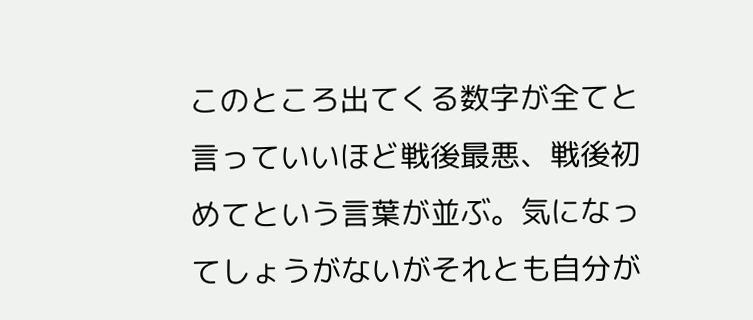このところ出てくる数字が全てと言っていいほど戦後最悪、戦後初めてという言葉が並ぶ。気になってしょうがないがそれとも自分が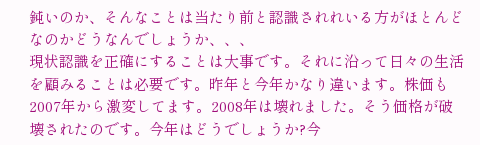鈍いのか、そんなことは当たり前と認識されれいる方がほとんどなのかどうなんでしょうか、、、
現状認識を正確にすることは大事です。それに沿って日々の生活を顧みることは必要です。昨年と今年かなり違います。株価も2007年から激変してます。2008年は壊れました。そう価格が破壊されたのです。今年はどうでしょうか?今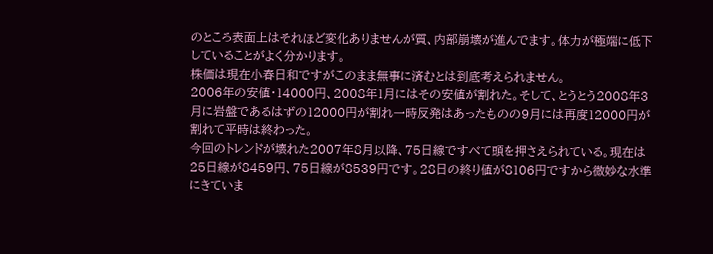のところ表面上はそれほど変化ありませんが質、内部崩壊が進んでます。体力が極端に低下していることがよく分かります。
株価は現在小春日和ですがこのまま無事に済むとは到底考えられません。
2006年の安値・14000円、2008年1月にはその安値が割れた。そして、とうとう2008年3月に岩盤であるはずの12000円が割れ一時反発はあったものの9月には再度12000円が割れて平時は終わった。
今回のトレンドが壊れた2007年8月以降、75日線ですべて頭を押さえられている。現在は25日線が8459円、75日線が8539円です。28日の終り値が8106円ですから微妙な水準にきていま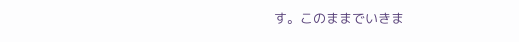す。このままでいきま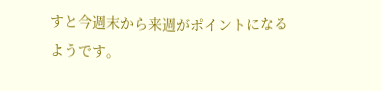すと今週末から来週がポイントになるようです。